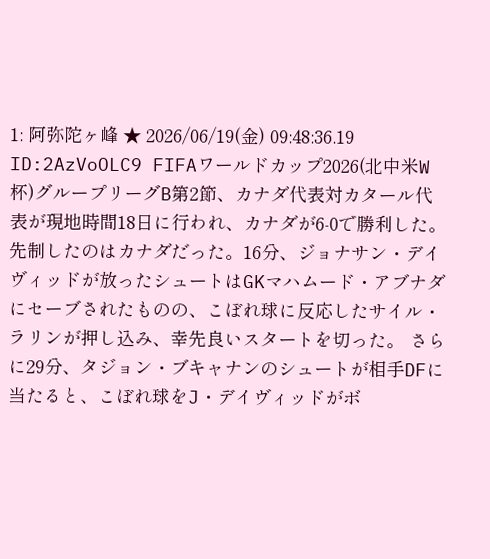1: 阿弥陀ヶ峰 ★ 2026/06/19(金) 09:48:36.19 ID:2AzVoOLC9 FIFAワールドカップ2026(北中米W杯)グループリーグB第2節、カナダ代表対カタール代表が現地時間18日に行われ、カナダが6-0で勝利した。 先制したのはカナダだった。16分、ジョナサン・デイヴィッドが放ったシュートはGKマハムード・アブナダにセーブされたものの、こぼれ球に反応したサイル・ラリンが押し込み、幸先良いスタートを切った。 さらに29分、タジョン・ブキャナンのシュートが相手DFに当たると、こぼれ球をJ・デイヴィッドがボ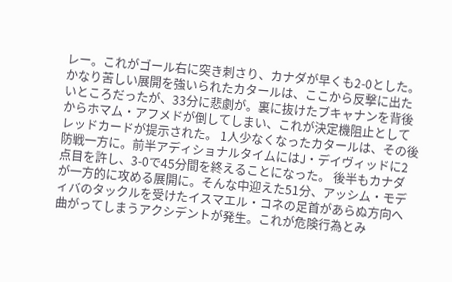レー。これがゴール右に突き刺さり、カナダが早くも2-0とした。 かなり苦しい展開を強いられたカタールは、ここから反撃に出たいところだったが、33分に悲劇が。裏に抜けたブキャナンを背後からホマム・アフメドが倒してしまい、これが決定機阻止としてレッドカードが提示された。 1人少なくなったカタールは、その後防戦一方に。前半アディショナルタイムにはJ・デイヴィッドに2点目を許し、3-0で45分間を終えることになった。 後半もカナダが一方的に攻める展開に。そんな中迎えた51分、アッシム・モディバのタックルを受けたイスマエル・コネの足首があらぬ方向へ曲がってしまうアクシデントが発生。これが危険行為とみ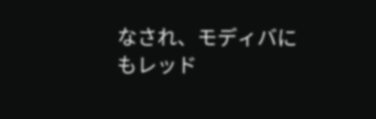なされ、モディバにもレッド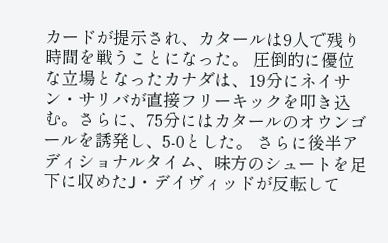カードが提示され、カタールは9人で残り時間を戦うことになった。 圧倒的に優位な立場となったカナダは、19分にネイサン・サリバが直接フリーキックを叩き込む。さらに、75分にはカタールのオウンゴールを誘発し、5-0とした。 さらに後半アディショナルタイム、味方のシュートを足下に収めたJ・デイヴィッドが反転して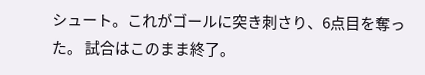シュート。これがゴールに突き刺さり、6点目を奪った。 試合はこのまま終了。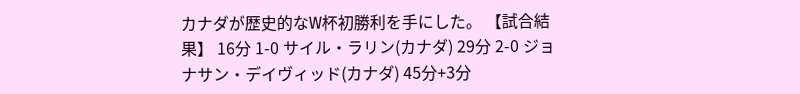カナダが歴史的なW杯初勝利を手にした。 【試合結果】 16分 1-0 サイル・ラリン(カナダ) 29分 2-0 ジョナサン・デイヴィッド(カナダ) 45分+3分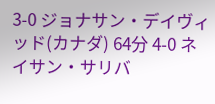3-0 ジョナサン・デイヴィッド(カナダ) 64分 4-0 ネイサン・サリバ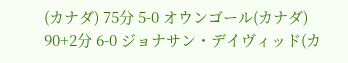(カナダ) 75分 5-0 オウンゴール(カナダ) 90+2分 6-0 ジョナサン・デイヴィッド(カ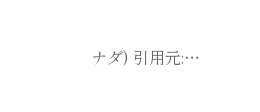ナダ) 引用元:…